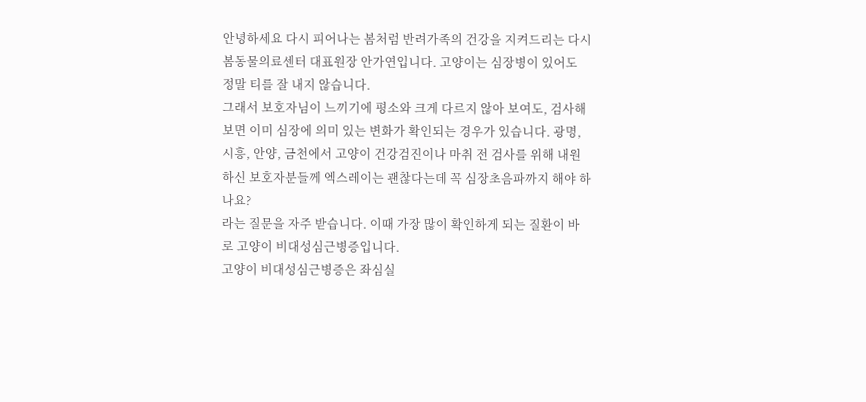안녕하세요 다시 피어나는 봄처럼 반려가족의 건강을 지켜드리는 다시봄동물의료센터 대표원장 안가연입니다. 고양이는 심장병이 있어도 정말 티를 잘 내지 않습니다.
그래서 보호자님이 느끼기에 평소와 크게 다르지 않아 보여도, 검사해보면 이미 심장에 의미 있는 변화가 확인되는 경우가 있습니다. 광명, 시흥, 안양, 금천에서 고양이 건강검진이나 마취 전 검사를 위해 내원하신 보호자분들께 엑스레이는 괜찮다는데 꼭 심장초음파까지 해야 하나요?
라는 질문을 자주 받습니다. 이때 가장 많이 확인하게 되는 질환이 바로 고양이 비대성심근병증입니다.
고양이 비대성심근병증은 좌심실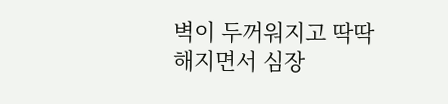벽이 두꺼워지고 딱딱해지면서 심장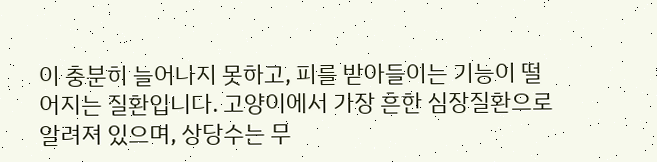이 충분히 늘어나지 못하고, 피를 받아들이는 기능이 떨어지는 질환입니다. 고양이에서 가장 흔한 심장질환으로 알려져 있으며, 상당수는 무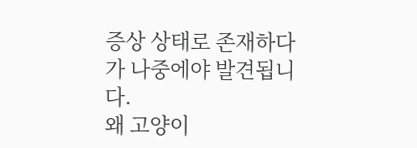증상 상태로 존재하다가 나중에야 발견됩니다.
왜 고양이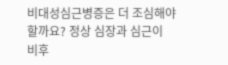비대성심근병증은 더 조심해야 할까요? 정상 심장과 심근이 비후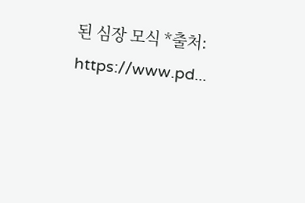된 심장 모식 *출처: https://www.pd...